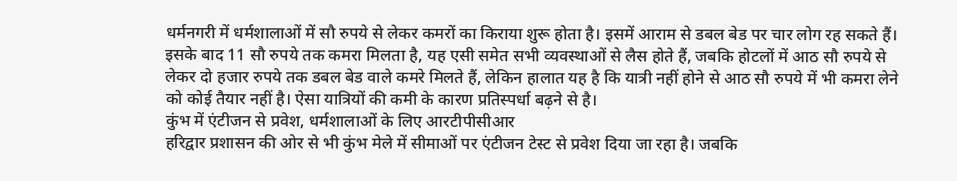धर्मनगरी में धर्मशालाओं में सौ रुपये से लेकर कमरों का किराया शुरू होता है। इसमें आराम से डबल बेड पर चार लोग रह सकते हैं। इसके बाद 11 सौ रुपये तक कमरा मिलता है, यह एसी समेत सभी व्यवस्थाओं से लैस होते हैं, जबकि होटलों में आठ सौ रुपये से लेकर दो हजार रुपये तक डबल बेड वाले कमरे मिलते हैं, लेकिन हालात यह है कि यात्री नहीं होने से आठ सौ रुपये में भी कमरा लेने को कोई तैयार नहीं है। ऐसा यात्रियों की कमी के कारण प्रतिस्पर्धा बढ़ने से है।
कुंभ में एंटीजन से प्रवेश, धर्मशालाओं के लिए आरटीपीसीआर
हरिद्वार प्रशासन की ओर से भी कुंभ मेले में सीमाओं पर एंटीजन टेस्ट से प्रवेश दिया जा रहा है। जबकि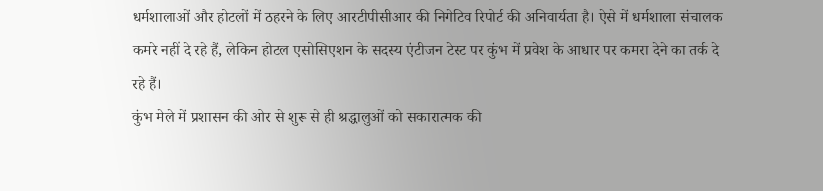धर्मशालाओं और होटलों में ठहरने के लिए आरटीपीसीआर की निगेटिव रिपोर्ट की अनिवार्यता है। ऐसे में धर्मशाला संचालक कमरे नहीं दे रहे हैं, लेकिन होटल एसोसिएशन के सदस्य एंटीजन टेस्ट पर कुंभ में प्रवेश के आधार पर कमरा देने का तर्क दे रहे हैं।
कुंभ मेले में प्रशासन की ओर से शुरू से ही श्रद्धालुओं को सकारात्मक की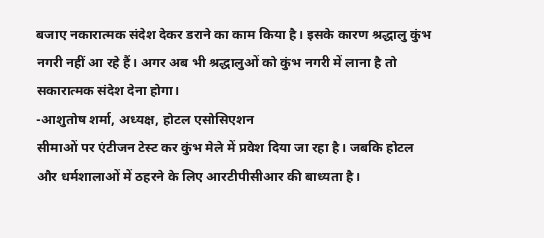बजाए नकारात्मक संदेश देकर डराने का काम किया है। इसके कारण श्रद्धालु कुंभ नगरी नहीं आ रहे हैं। अगर अब भी श्रद्धालुओं को कुंभ नगरी में लाना है तो सकारात्मक संदेश देना होगा।
-आशुतोष शर्मा, अध्यक्ष, होटल एसोसिएशन
सीमाओं पर एंटीजन टेस्ट कर कुंभ मेले में प्रवेश दिया जा रहा है। जबकि होटल और धर्मशालाओं में ठहरने के लिए आरटीपीसीआर की बाध्यता है।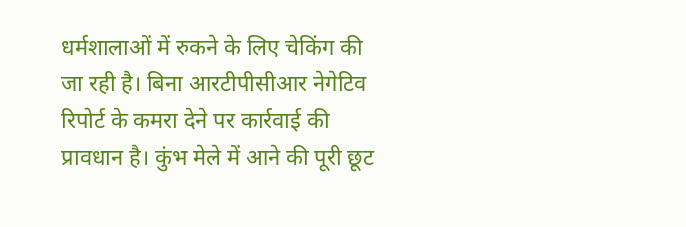धर्मशालाओं में रुकने के लिए चेकिंग की जा रही है। बिना आरटीपीसीआर नेगेटिव रिपोर्ट के कमरा देने पर कार्रवाई की प्रावधान है। कुंभ मेले में आने की पूरी छूट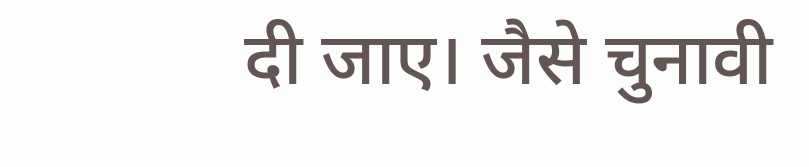दी जाए। जैसे चुनावी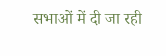सभाओं में दी जा रही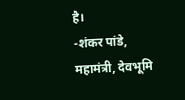है।
-शंकर पांडे, महामंत्री, देवभूमि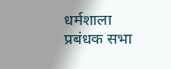धर्मशाला प्रबंधक सभा